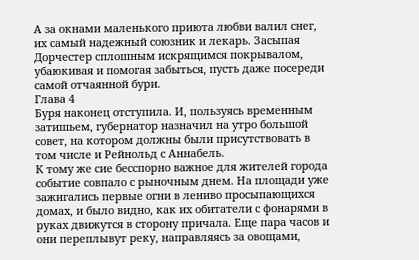А за окнами маленького приюта любви валил снег, их самый надежный союзник и лекарь. Засыпая Дорчестер сплошным искрящимся покрывалом, убаюкивая и помогая забыться, пусть даже посереди самой отчаянной бури.
Глава 4
Буря наконец отступила. И, пользуясь временным затишьем, губернатор назначил на утро большой совет, на котором должны были присутствовать в том числе и Рейнольд с Аннабель.
К тому же сие бесспорно важное для жителей города событие совпало с рыночным днем. На площади уже зажигались первые огни в лениво просыпающихся домах, и было видно, как их обитатели с фонарями в руках движутся в сторону причала. Еще пара часов и они переплывут реку, направляясь за овощами,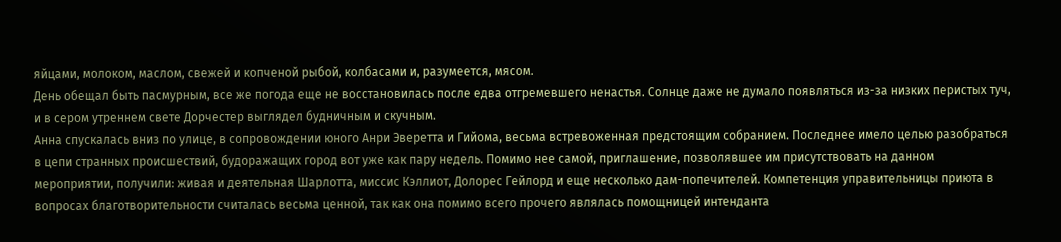яйцами, молоком, маслом, свежей и копченой рыбой, колбасами и, разумеется, мясом.
День обещал быть пасмурным, все же погода еще не восстановилась после едва отгремевшего ненастья. Солнце даже не думало появляться из-за низких перистых туч, и в сером утреннем свете Дорчестер выглядел будничным и скучным.
Анна спускалась вниз по улице, в сопровождении юного Анри Эверетта и Гийома, весьма встревоженная предстоящим собранием. Последнее имело целью разобраться в цепи странных происшествий, будоражащих город вот уже как пару недель. Помимо нее самой, приглашение, позволявшее им присутствовать на данном мероприятии, получили: живая и деятельная Шарлотта, миссис Кэллиот, Долорес Гейлорд и еще несколько дам-попечителей. Компетенция управительницы приюта в вопросах благотворительности считалась весьма ценной, так как она помимо всего прочего являлась помощницей интенданта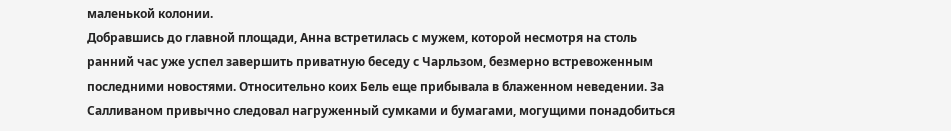маленькой колонии.
Добравшись до главной площади, Анна встретилась с мужем, которой несмотря на столь ранний час уже успел завершить приватную беседу с Чарльзом, безмерно встревоженным последними новостями. Относительно коих Бель еще прибывала в блаженном неведении. За Салливаном привычно следовал нагруженный сумками и бумагами, могущими понадобиться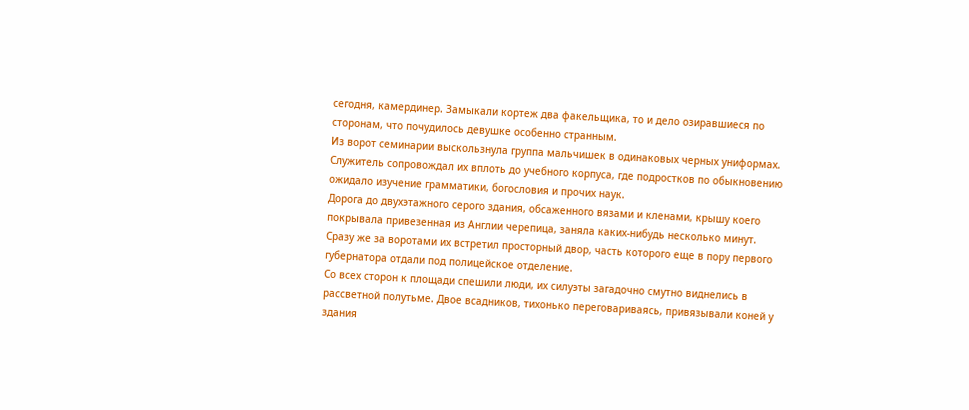сегодня, камердинер. Замыкали кортеж два факельщика, то и дело озиравшиеся по сторонам, что почудилось девушке особенно странным.
Из ворот семинарии выскользнула группа мальчишек в одинаковых черных униформах. Служитель сопровождал их вплоть до учебного корпуса, где подростков по обыкновению ожидало изучение грамматики, богословия и прочих наук.
Дорога до двухэтажного серого здания, обсаженного вязами и кленами, крышу коего покрывала привезенная из Англии черепица, заняла каких-нибудь несколько минут. Сразу же за воротами их встретил просторный двор, часть которого еще в пору первого губернатора отдали под полицейское отделение.
Со всех сторон к площади спешили люди, их силуэты загадочно смутно виднелись в рассветной полутьме. Двое всадников, тихонько переговариваясь, привязывали коней у здания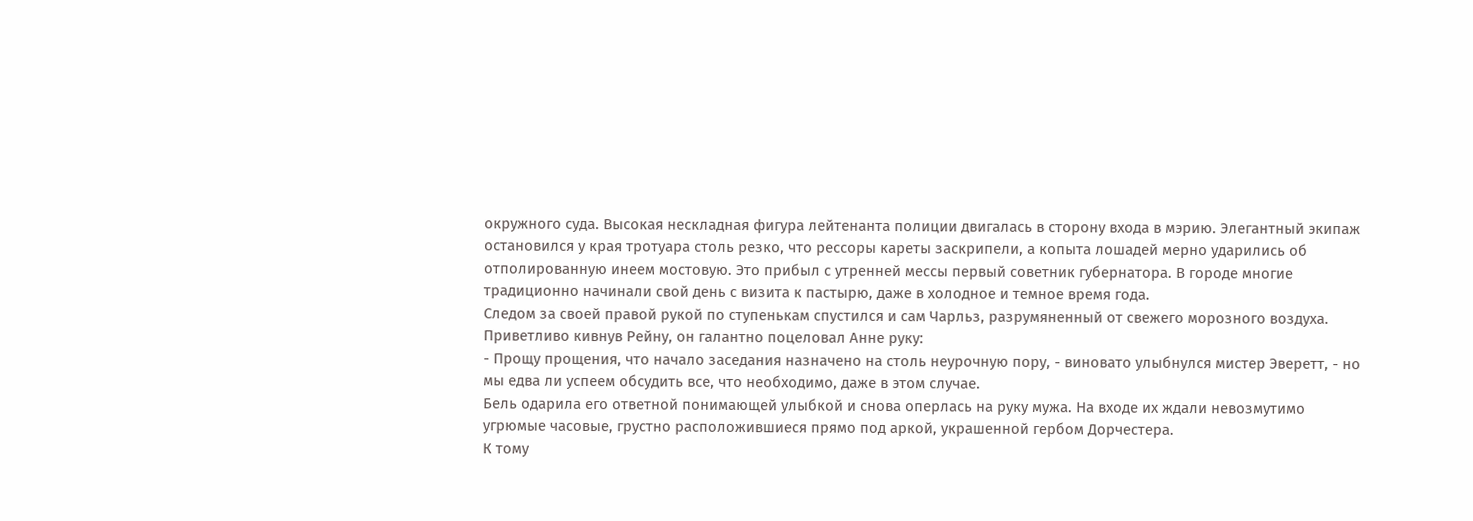окружного суда. Высокая нескладная фигура лейтенанта полиции двигалась в сторону входа в мэрию. Элегантный экипаж остановился у края тротуара столь резко, что рессоры кареты заскрипели, а копыта лошадей мерно ударились об отполированную инеем мостовую. Это прибыл с утренней мессы первый советник губернатора. В городе многие традиционно начинали свой день с визита к пастырю, даже в холодное и темное время года.
Следом за своей правой рукой по ступенькам спустился и сам Чарльз, разрумяненный от свежего морозного воздуха. Приветливо кивнув Рейну, он галантно поцеловал Анне руку:
- Прощу прощения, что начало заседания назначено на столь неурочную пору, - виновато улыбнулся мистер Эверетт, - но мы едва ли успеем обсудить все, что необходимо, даже в этом случае.
Бель одарила его ответной понимающей улыбкой и снова оперлась на руку мужа. На входе их ждали невозмутимо угрюмые часовые, грустно расположившиеся прямо под аркой, украшенной гербом Дорчестера.
К тому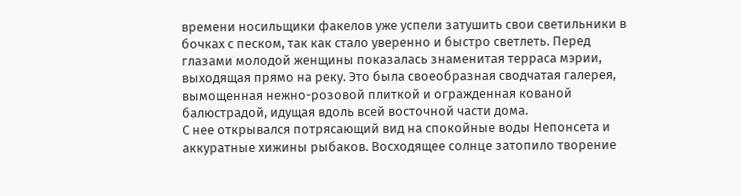времени носильщики факелов уже успели затушить свои светильники в бочках с песком, так как стало уверенно и быстро светлеть. Перед глазами молодой женщины показалась знаменитая терраса мэрии, выходящая прямо на реку. Это была своеобразная сводчатая галерея, вымощенная нежно-розовой плиткой и огражденная кованой балюстрадой, идущая вдоль всей восточной части дома.
С нее открывался потрясающий вид на спокойные воды Непонсета и аккуратные хижины рыбаков. Восходящее солнце затопило творение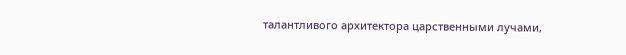талантливого архитектора царственными лучами,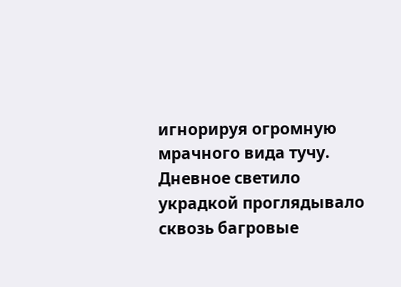игнорируя огромную мрачного вида тучу. Дневное светило украдкой проглядывало сквозь багровые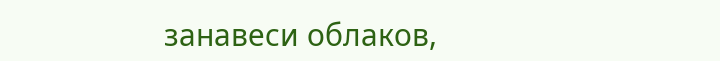занавеси облаков,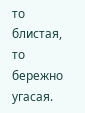то блистая, то бережно угасая.